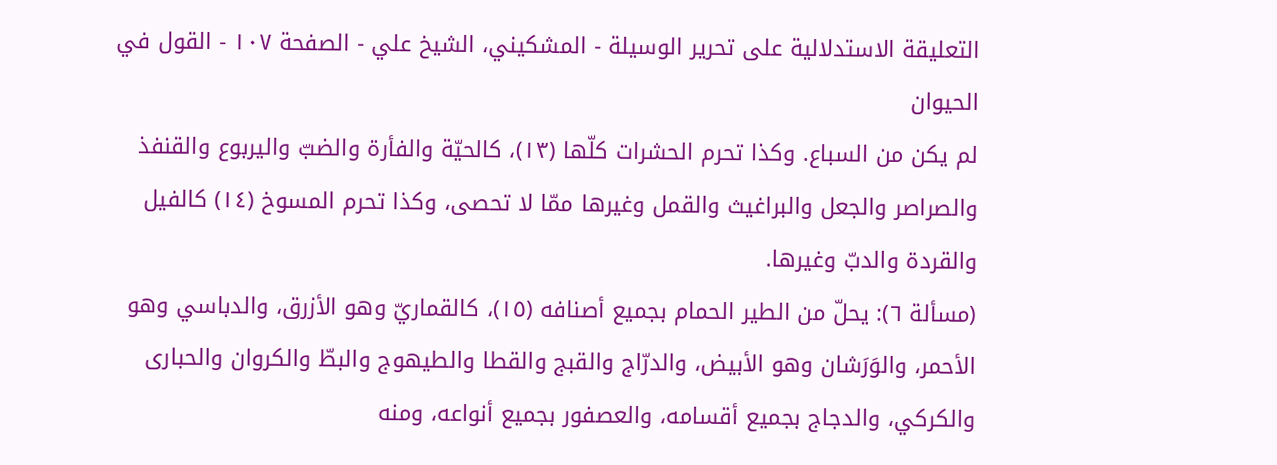التعليقة الاستدلالية على تحرير الوسيلة - المشكيني، الشيخ علي - الصفحة ١٠٧ - القول في الحيوان
لم يكن من السباع. وكذا تحرم الحشرات كلّها (١٣)، كالحيّة والفأرة والضبّ واليربوع والقنفذ والصراصر والجعل والبراغيث والقمل وغيرها ممّا لا تحصى، وكذا تحرم المسوخ (١٤) كالفيل والقردة والدبّ وغيرها.
(مسألة ٦): يحلّ من الطير الحمام بجميع أصنافه (١٥)، كالقماريّ وهو الأزرق، والدباسي وهو الأحمر، والوَرَشان وهو الأبيض، والدرّاج والقبج والقطا والطيهوج والبطّ والكروان والحبارى والكركي، والدجاج بجميع أقسامه، والعصفور بجميع أنواعه، ومنه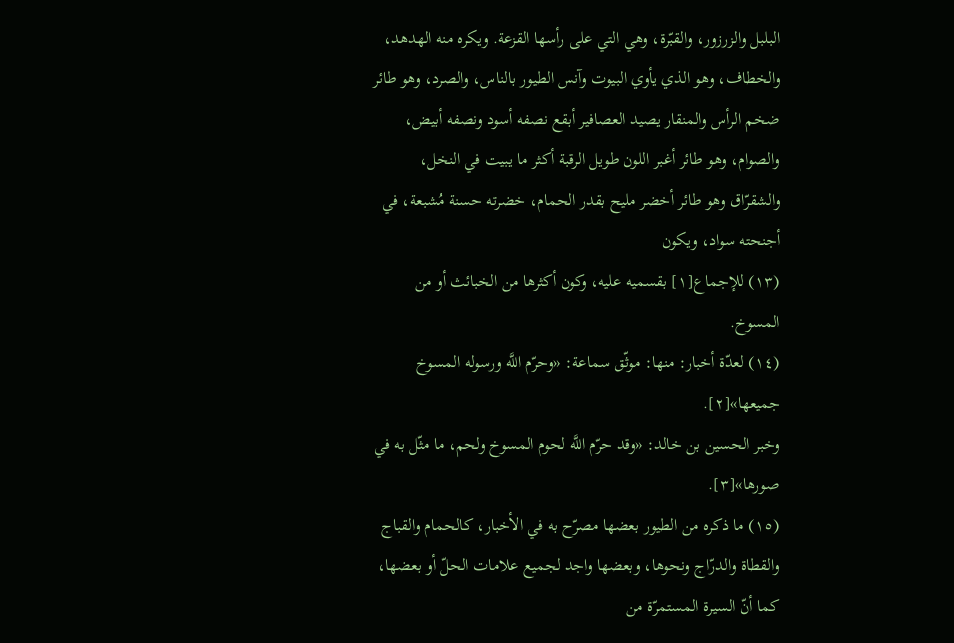البلبل والزرزور، والقبّرة، وهي التي على رأسها القزعة. ويكره منه الهدهد، والخطاف، وهو الذي يأوي البيوت وآنس الطيور بالناس، والصرد، وهو طائر ضخم الرأس والمنقار يصيد العصافير أبقع نصفه أسود ونصفه أبيض، والصوام، وهو طائر أغبر اللون طويل الرقبة أكثر ما يبيت في النخل، والشقرّاق وهو طائر أخضر مليح بقدر الحمام، خضرته حسنة مُشبعة، في أجنحته سواد، ويكون
(١٣) للإجماع[١] بقسميه عليه، وكون أكثرها من الخبائث أو من المسوخ.
(١٤) لعدّة أخبار: منها: موثّق سماعة: «وحرّم اللَّه ورسوله المسوخ جميعها»[٢].
وخبر الحسين بن خالد: «وقد حرّم اللَّه لحوم المسوخ ولحم، ما مثّل به في صورها»[٣].
(١٥) ما ذكره من الطيور بعضها مصرّح به في الأخبار، كالحمام والقباج والقطاة والدرّاج ونحوها، وبعضها واجد لجميع علامات الحلّ أو بعضها، كما أنّ السيرة المستمرّة من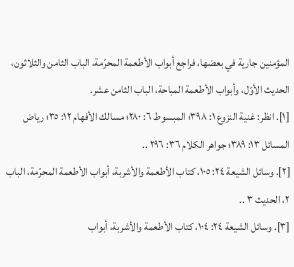المؤمنين جارية في بعضها، فراجع أبواب الأطعمة المحرّمة، الباب الثامن والثلاثون، الحديث الأوّل، وأبواب الأطعمة المباحة، الباب الثامن عشر.
[١]. انظر: غنية النزوع ١: ٣٩٨؛ المبسوط ٦: ٢٨٠؛ مسالك الأفهام ١٢: ٣٥؛ رياض المسائل ١٣: ٣٨٩؛ جواهر الكلام ٣٦: ٢٩٦ ..
[٢]. وسائل الشيعة ٢٤: ١٠٥، كتاب الأطعمة والأشربة، أبواب الأطعمة المحرّمة، الباب ٢، الحديث ٣ ..
[٣]. وسائل الشيعة ٢٤: ١٠٤، كتاب الأطعمة والأشربة، أبواب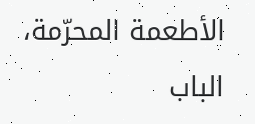الأطعمة المحرّمة، الباب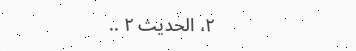٢، الحديث ٢ ..